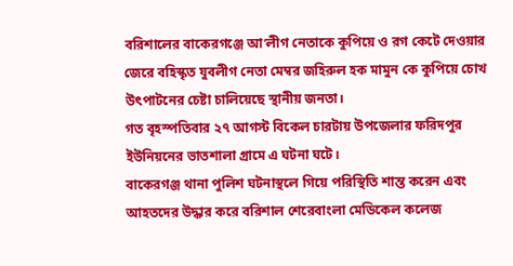বরিশালের বাকেরগঞ্জে আ’লীগ নেতাকে কুপিয়ে ও রগ কেটে দেওয়ার জেরে বহিস্কৃত যুবলীগ নেতা মেম্বর জহিরুল হক মামুন কে কুপিয়ে চোখ উৎপাটনের চেষ্টা চালিয়েছে স্থানীয় জনতা।
গত বৃহস্পতিবার ২৭ আগস্ট বিকেল চারটায় উপজেলার ফরিদপুর ইউনিয়নের ভাতশালা গ্রামে এ ঘটনা ঘটে।
বাকেরগঞ্জ থানা পুলিশ ঘটনাস্থলে গিয়ে পরিস্থিতি শান্ত করেন এবং আহতদের উদ্ধার করে বরিশাল শেরেবাংলা মেডিকেল কলেজ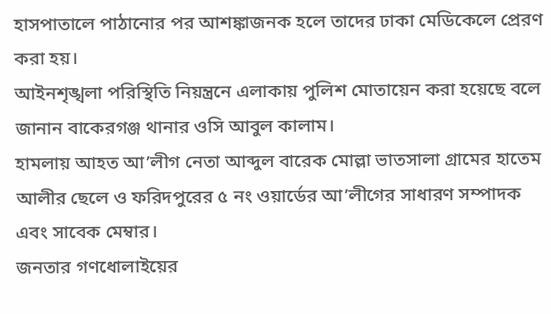হাসপাতালে পাঠানোর পর আশঙ্কাজনক হলে তাদের ঢাকা মেডিকেলে প্রেরণ করা হয়।
আইনশৃঙ্খলা পরিস্থিতি নিয়ন্ত্রনে এলাকায় পুলিশ মোতায়েন করা হয়েছে বলে জানান বাকেরগঞ্জ থানার ওসি আবুল কালাম।
হামলায় আহত আ’লীগ নেতা আব্দুল বারেক মোল্লা ভাতসালা গ্রামের হাতেম আলীর ছেলে ও ফরিদপুরের ৫ নং ওয়ার্ডের আ’লীগের সাধারণ সম্পাদক এবং সাবেক মেম্বার।
জনতার গণধোলাইয়ের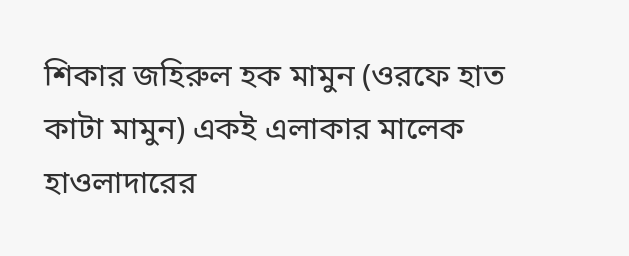শিকার জহিরুল হক মামুন (ওরফে হাত কাটা মামুন) একই এলাকার মালেক হাওলাদারের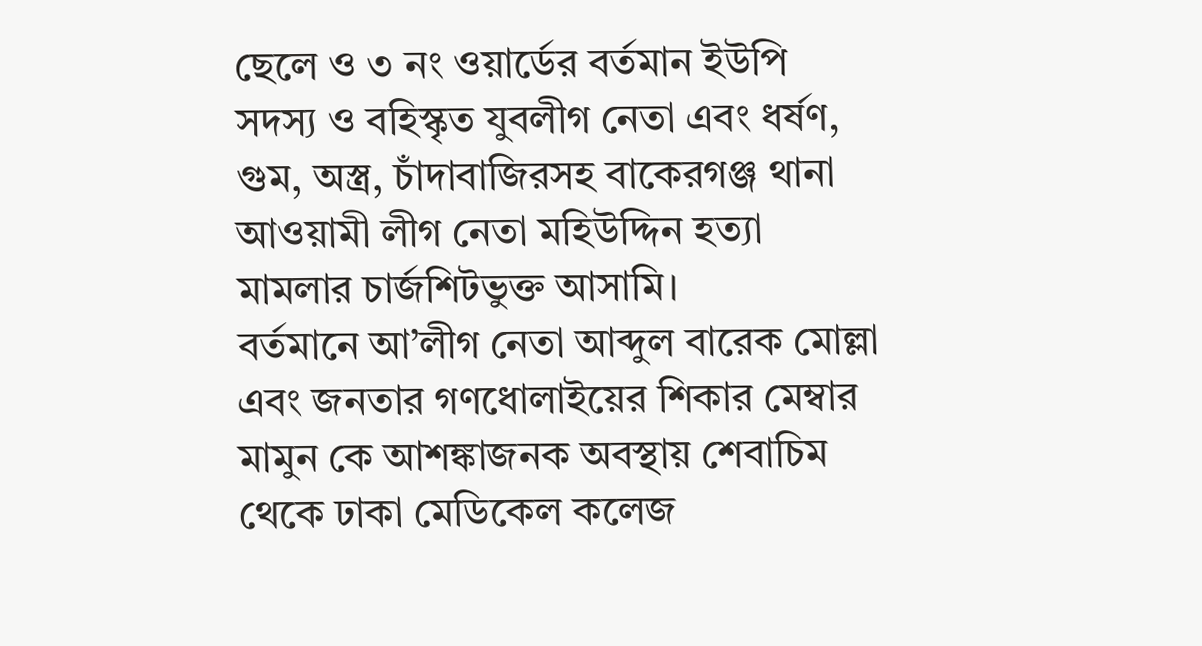ছেলে ও ৩ নং ওয়ার্ডের বর্তমান ইউপি সদস্য ও বহিস্কৃত যুবলীগ নেতা এবং ধর্ষণ, গুম, অস্ত্র, চাঁদাবাজিরসহ বাকেরগঞ্জ থানা আওয়ামী লীগ নেতা মহিউদ্দিন হত্যা মামলার চার্জশিটভুক্ত আসামি।
বর্তমানে আ’লীগ নেতা আব্দুল বারেক মোল্লা এবং জনতার গণধোলাইয়ের শিকার মেম্বার মামুন কে আশঙ্কাজনক অবস্থায় শেবাচিম থেকে ঢাকা মেডিকেল কলেজ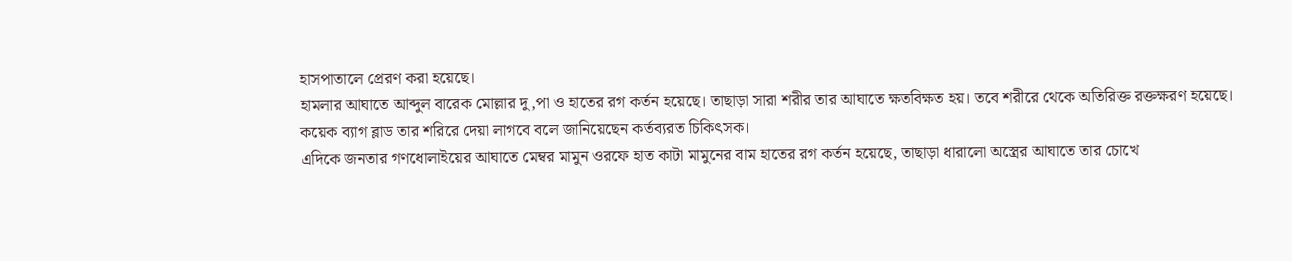হাসপাতালে প্রেরণ করা হয়েছে।
হামলার আঘাতে আব্দুল বারেক মোল্লার দু,পা ও হাতের রগ কর্তন হয়েছে। তাছাড়া সারা শরীর তার আঘাতে ক্ষতবিক্ষত হয়। তবে শরীরে থেকে অতিরিক্ত রক্তক্ষরণ হয়েছে। কয়েক ব্যাগ ব্লাড তার শরিরে দেয়া লাগবে বলে জানিয়েছেন কর্তব্যরত চিকিৎসক।
এদিকে জনতার গণধোলাইয়ের আঘাতে মেম্বর মামুন ওরফে হাত কাটা মামুনের বাম হাতের রগ কর্তন হয়েছে, তাছাড়া ধারালো অস্ত্রের আঘাতে তার চোখে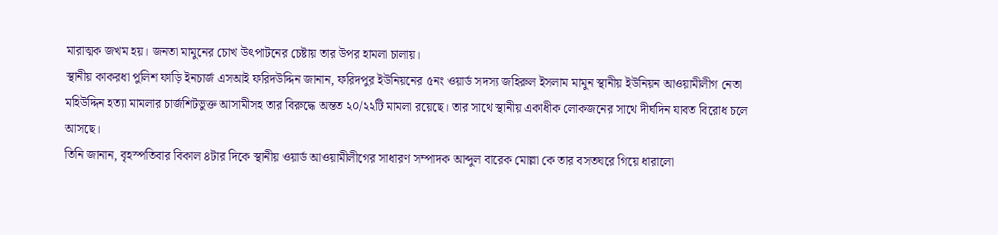মারাত্মক জখম হয়। জনতা মামুনের চোখ উৎপাটনের চেষ্টায় তার উপর হামলা চালায়।
স্থানীয় কাকরধা পুলিশ ফাড়ি ইনচার্জ এসআই ফরিদউদ্দিন জানান, ফরিদপুর ইউনিয়নের ৫নং ওয়ার্ড সদস্য জহিরুল ইসলাম মামুন স্থানীয় ইউনিয়ন আওয়ামীলীগ নেতা মহিউদ্দিন হত্যা মামলার চার্জশিটভুক্ত আসামীসহ তার বিরুদ্ধে অন্তত ২০/২২টি মামলা রয়েছে। তার সাথে স্থানীয় একাধীক লোকজনের সাথে দীর্ঘদিন যাবত বিরোধ চলে আসছে।
তিনি জানান, বৃহস্পতিবার বিকাল ৪টার দিকে স্থানীয় ওয়ার্ড আওয়ামীলীগের সাধারণ সম্পাদক আব্দুল বারেক মোল্লা কে তার বসতঘরে গিয়ে ধারালো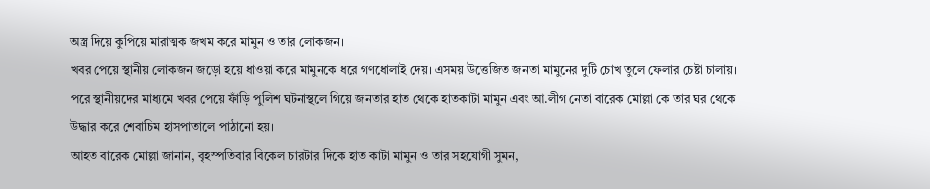অস্ত্র দিয়ে কুপিয়ে মারাত্মক জখম করে মামুন ও তার লোকজন।
খবর পেয়ে স্থানীয় লোকজন জড়ো হয়ে ধাওয়া করে মামুনকে ধরে গণধোলাই দেয়। এসময় উত্তেজিত জনতা মামুনের দুটি চোখ তুলে ফেলার চেষ্টা চালায়।
পরে স্থানীয়দের মাধ্যমে খবর পেয়ে ফাঁড়ি পুলিশ ঘটনাস্থলে গিয়ে জনতার হাত থেকে হাতকাটা মামুন এবং আ.লীগ নেতা বারেক মোল্লা কে তার ঘর থেকে উদ্ধার করে শেবাচিম হাসপাতালে পাঠানো হয়।
আহত বারেক মোল্লা জানান, বৃহস্পতিবার বিকেল চারটার দিকে হাত কাটা মামুন ও তার সহযোগী সুমন,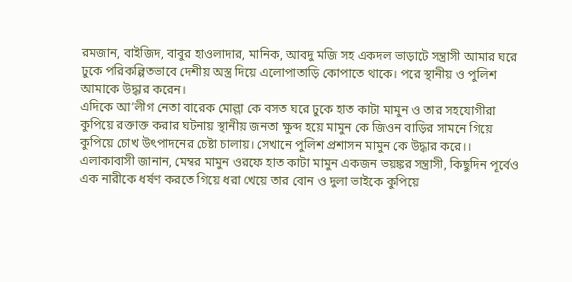রমজান, বাইজিদ, বাবুর হাওলাদার, মানিক, আবদু মজি সহ একদল ভাড়াটে সন্ত্রাসী আমার ঘরে ঢুকে পরিকল্পিতভাবে দেশীয় অস্ত্র দিয়ে এলোপাতাড়ি কোপাতে থাকে। পরে স্থানীয় ও পুলিশ আমাকে উদ্ধার করেন।
এদিকে আ’লীগ নেতা বারেক মোল্লা কে বসত ঘরে ঢুকে হাত কাটা মামুন ও তার সহযোগীরা কুপিয়ে রক্তাক্ত করার ঘটনায় স্থানীয় জনতা ক্ষুব্দ হয়ে মামুন কে জিওন বাড়ির সামনে গিয়ে কুপিয়ে চোখ উৎপাদনের চেষ্টা চালায়। সেখানে পুলিশ প্রশাসন মামুন কে উদ্ধার করে।।
এলাকাবাসী জানান, মেম্বর মামুন ওরফে হাত কাটা মামুন একজন ভয়ঙ্কর সন্ত্রাসী, কিছুদিন পূর্বেও এক নারীকে ধর্ষণ করতে গিয়ে ধরা খেয়ে তার বোন ও দুলা ভাইকে কুপিয়ে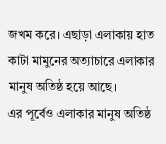জখম করে। এছাড়া এলাকায় হাত কাটা মামুনের অত্যাচারে এলাকার মানুষ অতিষ্ঠ হয়ে আছে।
এর পূর্বেও এলাকার মানুষ অতিষ্ঠ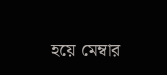হয়ে মেম্বার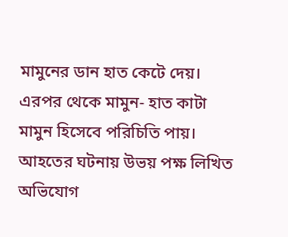মামুনের ডান হাত কেটে দেয়।
এরপর থেকে মামুন- হাত কাটা মামুন হিসেবে পরিচিতি পায়।
আহতের ঘটনায় উভয় পক্ষ লিখিত অভিযোগ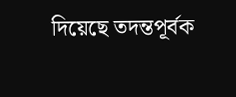দিয়েছে তদন্তপূর্বক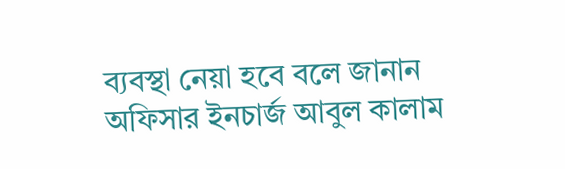ব্যবস্থা নেয়া হবে বলে জানান অফিসার ইনচার্জ আবুল কালাম